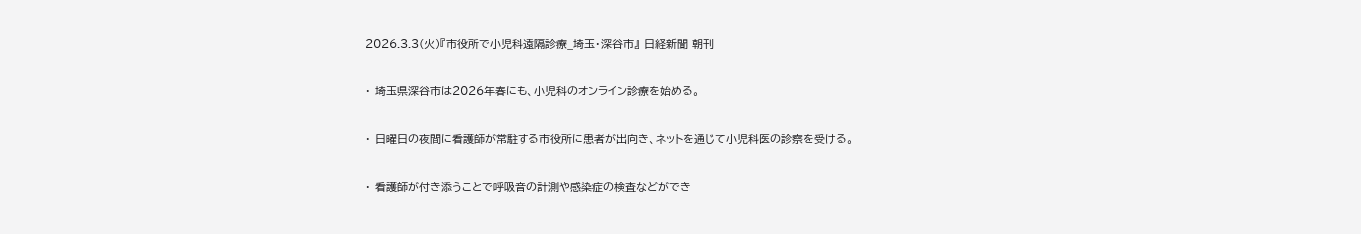2026.3.3(火)『市役所で小児科遠隔診療_埼玉・深谷市』 日経新聞 朝刊

・ 埼玉県深谷市は2026年春にも、小児科のオンライン診療を始める。

・ 日曜日の夜間に看護師が常駐する市役所に患者が出向き、ネットを通じて小児科医の診察を受ける。

・ 看護師が付き添うことで呼吸音の計測や感染症の検査などができ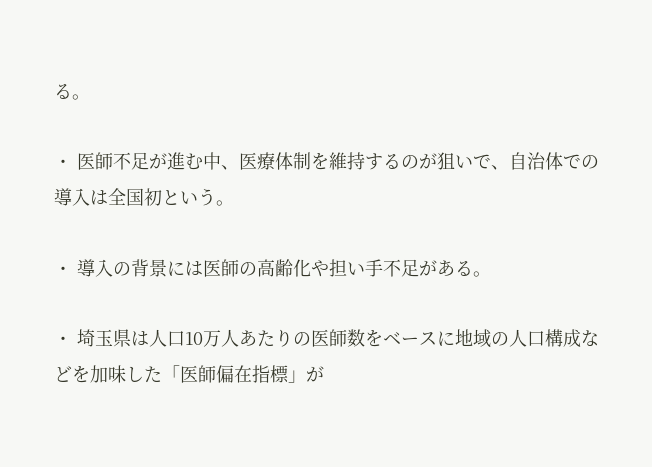る。

・ 医師不足が進む中、医療体制を維持するのが狙いで、自治体での導入は全国初という。

・ 導入の背景には医師の高齢化や担い手不足がある。

・ 埼玉県は人口10万人あたりの医師数をベースに地域の人口構成などを加味した「医師偏在指標」が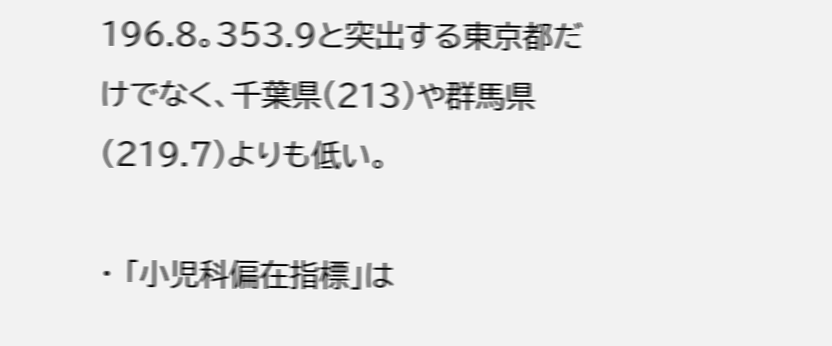196.8。353.9と突出する東京都だけでなく、千葉県(213)や群馬県(219.7)よりも低い。

・ 「小児科偏在指標」は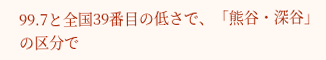99.7と全国39番目の低さで、「熊谷・深谷」の区分で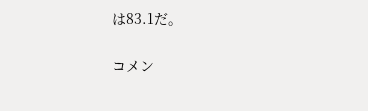は83.1だ。

コメン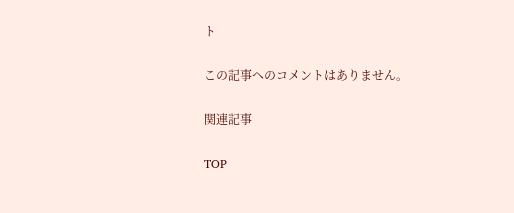ト

この記事へのコメントはありません。

関連記事

TOP